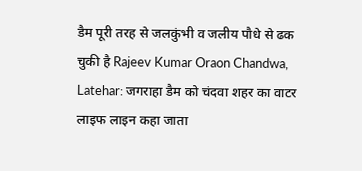डैम पूरी तरह से जलकुंभी व जलीय पौधे से ढक चुकी है Rajeev Kumar Oraon Chandwa, Latehar: जगराहा डैम को चंदवा शहर का वाटर लाइफ लाइन कहा जाता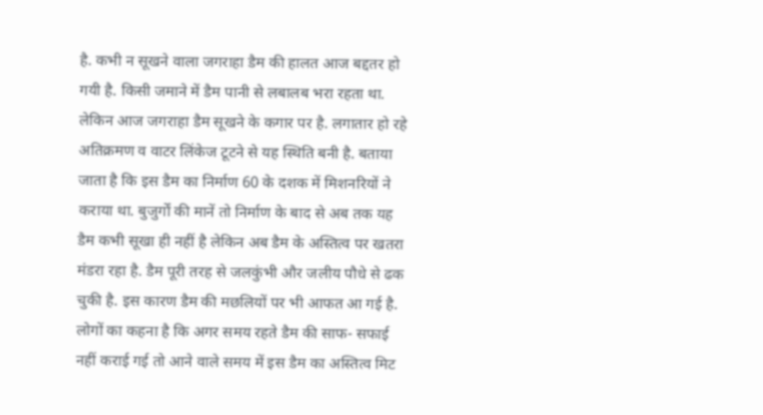है. कभी न सूखने वाला जगराहा डैम की हालत आज बद्दतर हो गयी है. किसी जमाने में डैम पानी से लबालब भरा रहता था. लेकिन आज जगराहा डैम सूखने के कगार पर है. लगातार हो रहे अतिक्रमण व वाटर लिंकेज टूटने से यह स्थिति बनी है. बताया जाता है कि इस डैम का निर्माण 60 के दशक में मिशनरियों ने कराया था. बुजुर्गों की मानें तो निर्माण के बाद से अब तक यह डैम कभी सूखा ही नहीं है लेकिन अब डैम के अस्तित्व पर खतरा मंडरा रहा है. डैम पूरी तरह से जलकुंभी और जलीय पौधे से ढक चुकी है. इस कारण डैम की मछलियों पर भी आफत आ गई है. लोगों का कहना है कि अगर समय रहते डैम की साफ- सफाई नहीं कराई गई तो आने वाले समय में इस डैम का अस्तित्व मिट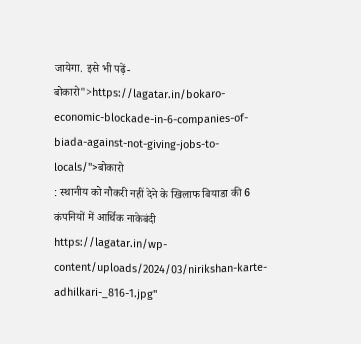जायेगा. इसे भी पढ़ें-बोकारो">https://lagatar.in/bokaro-economic-blockade-in-6-companies-of-biada-against-not-giving-jobs-to-locals/">बोकारो
: स्थानीय को नौकरी नहीं देने के खिलाफ बियाडा की 6 कंपनियों में आर्थिक नाकेबंदी
https://lagatar.in/wp-content/uploads/2024/03/nirikshan-karte-adhilkari-_816-1.jpg"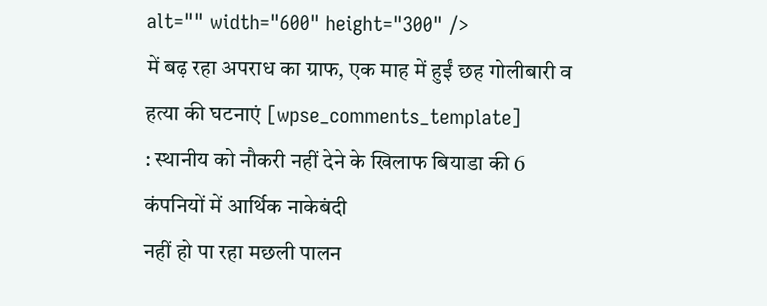alt="" width="600" height="300" />
में बढ़ रहा अपराध का ग्राफ, एक माह में हुईं छह गोलीबारी व हत्या की घटनाएं [wpse_comments_template]
: स्थानीय को नौकरी नहीं देने के खिलाफ बियाडा की 6 कंपनियों में आर्थिक नाकेबंदी
नहीं हो पा रहा मछली पालन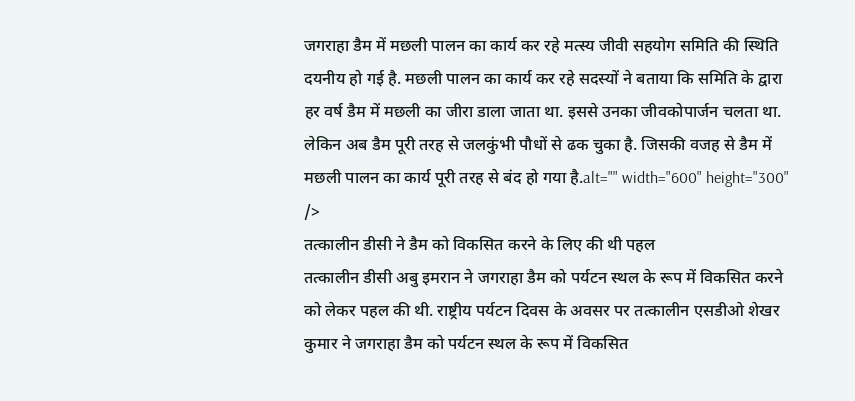जगराहा डैम में मछली पालन का कार्य कर रहे मत्स्य जीवी सहयोग समिति की स्थिति दयनीय हो गई है. मछली पालन का कार्य कर रहे सदस्यों ने बताया कि समिति के द्वारा हर वर्ष डैम में मछली का जीरा डाला जाता था. इससे उनका जीवकोपार्जन चलता था. लेकिन अब डैम पूरी तरह से जलकुंभी पौधों से ढक चुका है. जिसकी वजह से डैम में मछली पालन का कार्य पूरी तरह से बंद हो गया है.alt="" width="600" height="300" />
तत्कालीन डीसी ने डैम को विकसित करने के लिए की थी पहल
तत्कालीन डीसी अबु इमरान ने जगराहा डैम को पर्यटन स्थल के रूप में विकसित करने को लेकर पहल की थी. राष्ट्रीय पर्यटन दिवस के अवसर पर तत्कालीन एसडीओ शेखर कुमार ने जगराहा डैम को पर्यटन स्थल के रूप में विकसित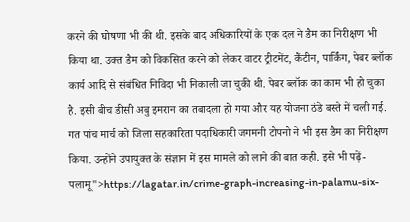करने की घोषणा भी की थी. इसके बाद अधिकारियों के एक दल ने डैम का निरीक्षण भी किया था. उक्त डैम को विकसित करने को लेकर वाटर ट्रीटमेंट, कैंटीन, पार्किंग, पेबर ब्लॉक कार्य आदि से संबंधित निविदा भी निकाली जा चुकी थी. पेबर ब्लॉक का काम भी हो चुका है. इसी बीच डीसी अबु इमरान का तबादला हो गया और यह योजना ठंडे बस्ते में चली गई. गत पांच मार्च को जिला सहकारिता पदाधिकारी जगमनी टोपनो ने भी इस डैम का निरीक्षण किया. उन्होंने उपायुक्त के संज्ञान में इस मामले को लाने की बात कही. इसे भी पढ़ें-पलामू">https://lagatar.in/crime-graph-increasing-in-palamu-six-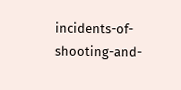incidents-of-shooting-and-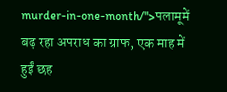murder-in-one-month/">पलामूमें बढ़ रहा अपराध का ग्राफ, एक माह में हुईं छह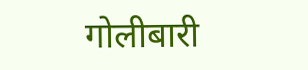गोलीबारी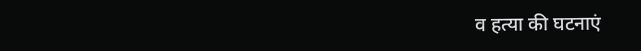व हत्या की घटनाएं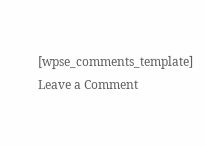[wpse_comments_template]
Leave a Comment